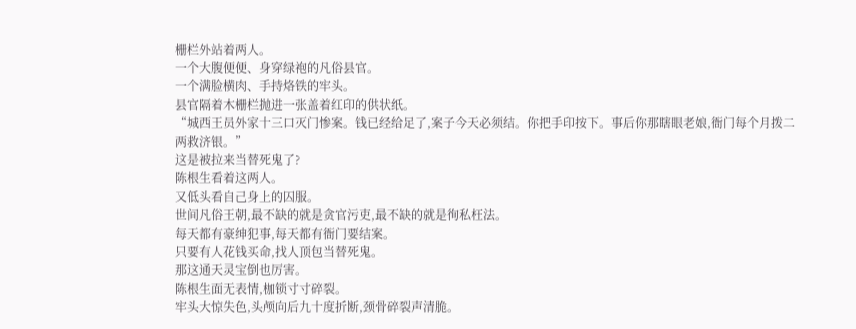栅栏外站着两人。
一个大腹便便、身穿绿袍的凡俗县官。
一个满脸横肉、手持烙铁的牢头。
县官隔着木栅栏抛进一张盖着红印的供状纸。
“城西王员外家十三口灭门惨案。钱已经给足了,案子今天必须结。你把手印按下。事后你那瞎眼老娘,衙门每个月拨二两救济银。”
这是被拉来当替死鬼了?
陈根生看着这两人。
又低头看自己身上的囚服。
世间凡俗王朝,最不缺的就是贪官污吏,最不缺的就是徇私枉法。
每天都有豪绅犯事,每天都有衙门要结案。
只要有人花钱买命,找人顶包当替死鬼。
那这通天灵宝倒也厉害。
陈根生面无表情,枷锁寸寸碎裂。
牢头大惊失色,头颅向后九十度折断,颈骨碎裂声清脆。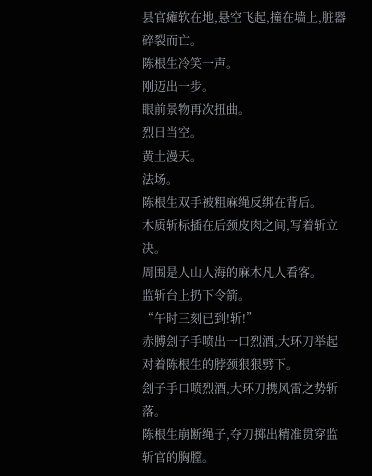县官瘫软在地,悬空飞起,撞在墙上,脏器碎裂而亡。
陈根生冷笑一声。
刚迈出一步。
眼前景物再次扭曲。
烈日当空。
黄土漫天。
法场。
陈根生双手被粗麻绳反绑在背后。
木质斩标插在后颈皮肉之间,写着斩立决。
周围是人山人海的麻木凡人看客。
监斩台上扔下令箭。
“午时三刻已到!斩!”
赤膊刽子手喷出一口烈酒,大环刀举起对着陈根生的脖颈狠狠劈下。
刽子手口喷烈酒,大环刀携风雷之势斩落。
陈根生崩断绳子,夺刀掷出精准贯穿监斩官的胸膛。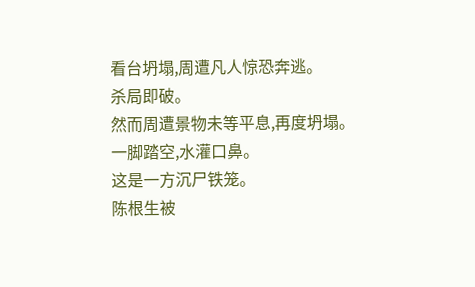看台坍塌,周遭凡人惊恐奔逃。
杀局即破。
然而周遭景物未等平息,再度坍塌。
一脚踏空,水灌口鼻。
这是一方沉尸铁笼。
陈根生被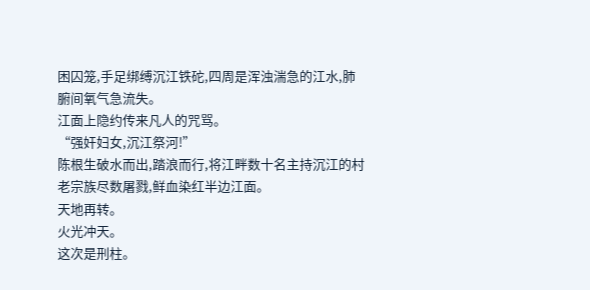困囚笼,手足绑缚沉江铁砣,四周是浑浊湍急的江水,肺腑间氧气急流失。
江面上隐约传来凡人的咒骂。
“强奸妇女,沉江祭河!”
陈根生破水而出,踏浪而行,将江畔数十名主持沉江的村老宗族尽数屠戮,鲜血染红半边江面。
天地再转。
火光冲天。
这次是刑柱。